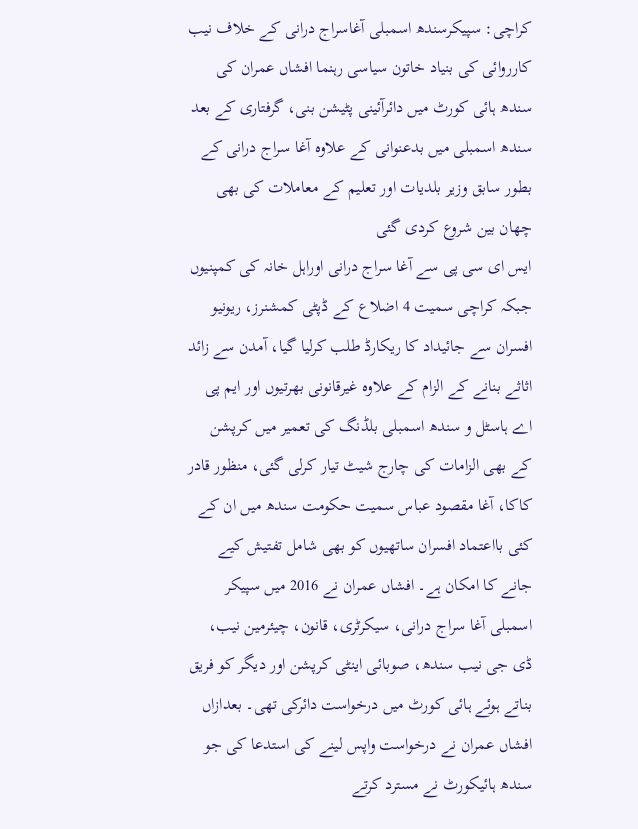کراچی: سپیکرسندھ اسمبلی آغاسراج درانی کے خلاف نیب کارروائی کی بنیاد خاتون سیاسی رہنما افشاں عمران کی سندھ ہائی کورٹ میں دائرآئینی پٹیشن بنی، گرفتاری کے بعد سندھ اسمبلی میں بدعنوانی کے علاوہ آغا سراج درانی کے بطور سابق وزیر بلدیات اور تعلیم کے معاملات کی بھی چھان بین شروع کردی گئی
ایس ای سی پی سے آغا سراج درانی اوراہل خانہ کی کمپنیوں جبکہ کراچی سمیت 4 اضلاع کے ڈپٹی کمشنرز، ریونیو افسران سے جائیداد کا ریکارڈ طلب کرلیا گیا، آمدن سے زائد اثاثے بنانے کے الزام کے علاوہ غیرقانونی بھرتیوں اور ایم پی اے ہاسٹل و سندھ اسمبلی بلڈنگ کی تعمیر میں کرپشن کے بھی الزامات کی چارج شیٹ تیار کرلی گئی، منظور قادر کاکا، آغا مقصود عباس سمیت حکومت سندھ میں ان کے کئی بااعتماد افسران ساتھیوں کو بھی شامل تفتیش کیے جانے کا امکان ہے۔ افشاں عمران نے 2016 میں سپیکر اسمبلی آغا سراج درانی، سیکرٹری، قانون، چیئرمین نیب، ڈی جی نیب سندھ، صوبائی اینٹی کرپشن اور دیگر کو فریق بناتے ہوئے ہائی کورٹ میں درخواست دائرکی تھی۔ بعدازاں افشاں عمران نے درخواست واپس لینے کی استدعا کی جو سندھ ہائیکورٹ نے مسترد کرتے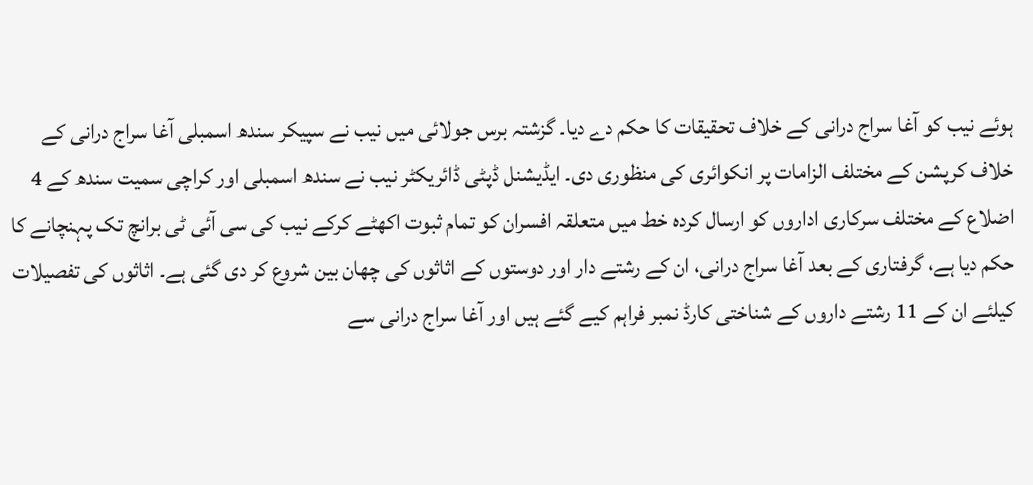ہوئے نیب کو آغا سراج درانی کے خلاف تحقیقات کا حکم دے دیا۔ گزشتہ برس جولائی میں نیب نے سپیکر سندھ اسمبلی آغا سراج درانی کے خلاف کرپشن کے مختلف الزامات پر انکوائری کی منظوری دی۔ ایڈیشنل ڈپٹی ڈائریکٹر نیب نے سندھ اسمبلی اور کراچی سمیت سندھ کے 4 اضلاع کے مختلف سرکاری اداروں کو ارسال کردہ خط میں متعلقہ افسران کو تمام ثبوت اکھٹے کرکے نیب کی سی آئی ٹی برانچ تک پہنچانے کا حکم دیا ہے، گرفتاری کے بعد آغا سراج درانی، ان کے رشتے دار اور دوستوں کے اثاثوں کی چھان بین شروع کر دی گئی ہے۔ اثاثوں کی تفصیلات کیلئے ان کے 11 رشتے داروں کے شناختی کارڈ نمبر فراہم کیے گئے ہیں اور آغا سراج درانی سے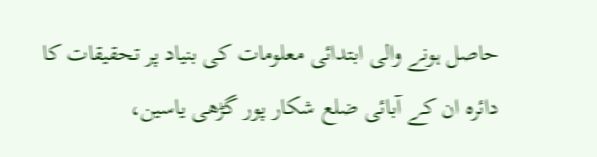حاصل ہونے والی ابتدائی معلومات کی بنیاد پر تحقیقات کا دائرہ ان کے آبائی ضلع شکار پور گڑھی یاسین،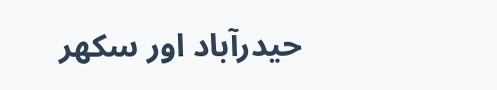حیدرآباد اور سکھر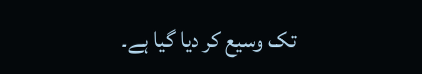تک وسیع کر دیا گیا ہے۔